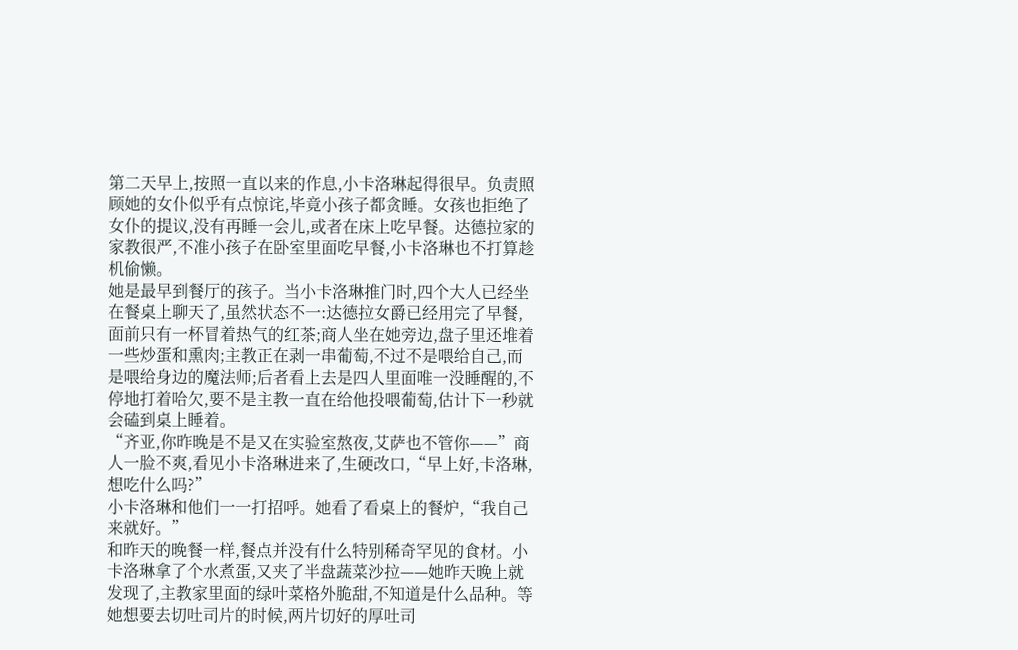第二天早上,按照一直以来的作息,小卡洛琳起得很早。负责照顾她的女仆似乎有点惊诧,毕竟小孩子都贪睡。女孩也拒绝了女仆的提议,没有再睡一会儿,或者在床上吃早餐。达德拉家的家教很严,不准小孩子在卧室里面吃早餐,小卡洛琳也不打算趁机偷懒。
她是最早到餐厅的孩子。当小卡洛琳推门时,四个大人已经坐在餐桌上聊天了,虽然状态不一:达德拉女爵已经用完了早餐,面前只有一杯冒着热气的红茶;商人坐在她旁边,盘子里还堆着一些炒蛋和熏肉;主教正在剥一串葡萄,不过不是喂给自己,而是喂给身边的魔法师;后者看上去是四人里面唯一没睡醒的,不停地打着哈欠,要不是主教一直在给他投喂葡萄,估计下一秒就会磕到桌上睡着。
“齐亚,你昨晚是不是又在实验室熬夜,艾萨也不管你——”商人一脸不爽,看见小卡洛琳进来了,生硬改口,“早上好,卡洛琳,想吃什么吗?”
小卡洛琳和他们一一打招呼。她看了看桌上的餐炉,“我自己来就好。”
和昨天的晚餐一样,餐点并没有什么特别稀奇罕见的食材。小卡洛琳拿了个水煮蛋,又夹了半盘蔬菜沙拉——她昨天晚上就发现了,主教家里面的绿叶菜格外脆甜,不知道是什么品种。等她想要去切吐司片的时候,两片切好的厚吐司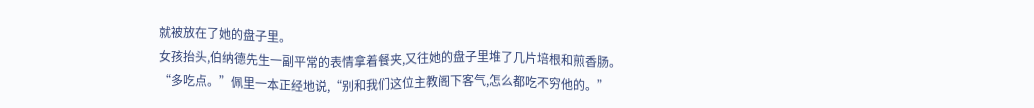就被放在了她的盘子里。
女孩抬头,伯纳德先生一副平常的表情拿着餐夹,又往她的盘子里堆了几片培根和煎香肠。
“多吃点。”佩里一本正经地说,“别和我们这位主教阁下客气,怎么都吃不穷他的。”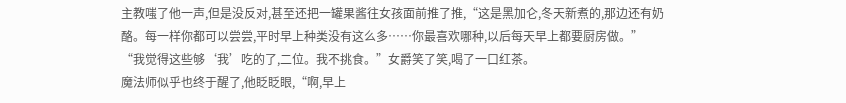主教嗤了他一声,但是没反对,甚至还把一罐果酱往女孩面前推了推,“这是黑加仑,冬天新煮的,那边还有奶酪。每一样你都可以尝尝,平时早上种类没有这么多……你最喜欢哪种,以后每天早上都要厨房做。”
“我觉得这些够‘我’吃的了,二位。我不挑食。”女爵笑了笑,喝了一口红茶。
魔法师似乎也终于醒了,他眨眨眼,“啊,早上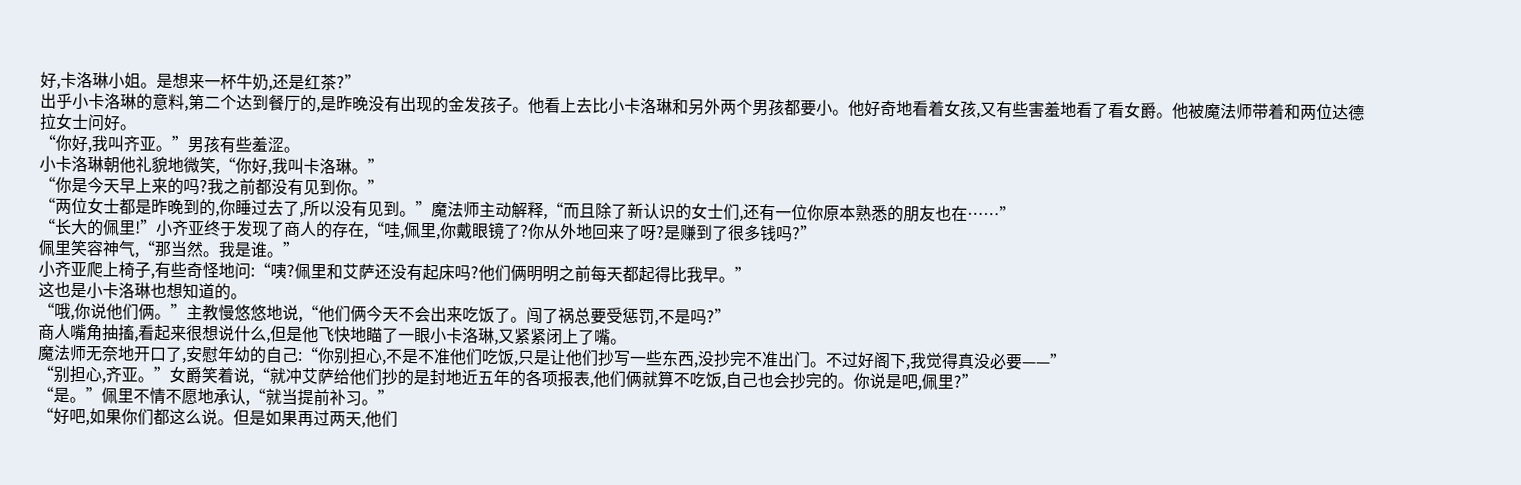好,卡洛琳小姐。是想来一杯牛奶,还是红茶?”
出乎小卡洛琳的意料,第二个达到餐厅的,是昨晚没有出现的金发孩子。他看上去比小卡洛琳和另外两个男孩都要小。他好奇地看着女孩,又有些害羞地看了看女爵。他被魔法师带着和两位达德拉女士问好。
“你好,我叫齐亚。”男孩有些羞涩。
小卡洛琳朝他礼貌地微笑,“你好,我叫卡洛琳。”
“你是今天早上来的吗?我之前都没有见到你。”
“两位女士都是昨晚到的,你睡过去了,所以没有见到。”魔法师主动解释,“而且除了新认识的女士们,还有一位你原本熟悉的朋友也在……”
“长大的佩里!”小齐亚终于发现了商人的存在,“哇,佩里,你戴眼镜了?你从外地回来了呀?是赚到了很多钱吗?”
佩里笑容神气,“那当然。我是谁。”
小齐亚爬上椅子,有些奇怪地问:“咦?佩里和艾萨还没有起床吗?他们俩明明之前每天都起得比我早。”
这也是小卡洛琳也想知道的。
“哦,你说他们俩。”主教慢悠悠地说,“他们俩今天不会出来吃饭了。闯了祸总要受惩罚,不是吗?”
商人嘴角抽搐,看起来很想说什么,但是他飞快地瞄了一眼小卡洛琳,又紧紧闭上了嘴。
魔法师无奈地开口了,安慰年幼的自己:“你别担心,不是不准他们吃饭,只是让他们抄写一些东西,没抄完不准出门。不过好阁下,我觉得真没必要——”
“别担心,齐亚。”女爵笑着说,“就冲艾萨给他们抄的是封地近五年的各项报表,他们俩就算不吃饭,自己也会抄完的。你说是吧,佩里?”
“是。”佩里不情不愿地承认,“就当提前补习。”
“好吧,如果你们都这么说。但是如果再过两天,他们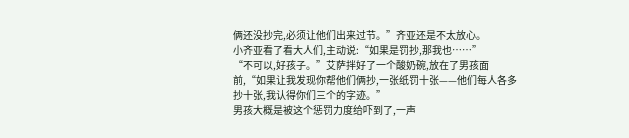俩还没抄完,必须让他们出来过节。”齐亚还是不太放心。
小齐亚看了看大人们,主动说:“如果是罚抄,那我也……”
“不可以,好孩子。”艾萨拌好了一个酸奶碗,放在了男孩面前,“如果让我发现你帮他们俩抄,一张纸罚十张——他们每人各多抄十张,我认得你们三个的字迹。”
男孩大概是被这个惩罚力度给吓到了,一声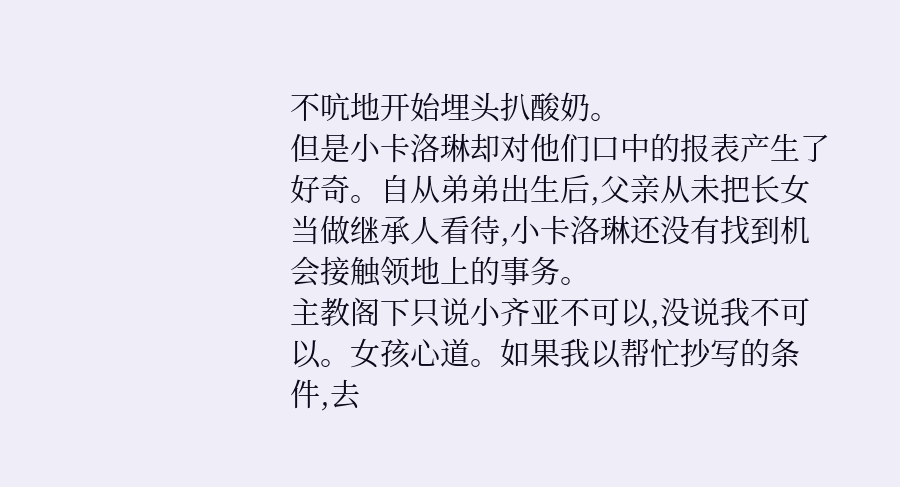不吭地开始埋头扒酸奶。
但是小卡洛琳却对他们口中的报表产生了好奇。自从弟弟出生后,父亲从未把长女当做继承人看待,小卡洛琳还没有找到机会接触领地上的事务。
主教阁下只说小齐亚不可以,没说我不可以。女孩心道。如果我以帮忙抄写的条件,去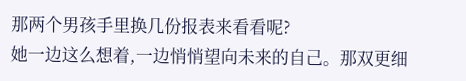那两个男孩手里换几份报表来看看呢?
她一边这么想着,一边悄悄望向未来的自己。那双更细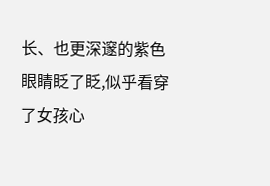长、也更深邃的紫色眼睛眨了眨,似乎看穿了女孩心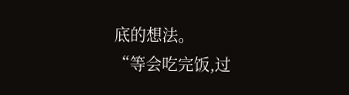底的想法。
“等会吃完饭,过